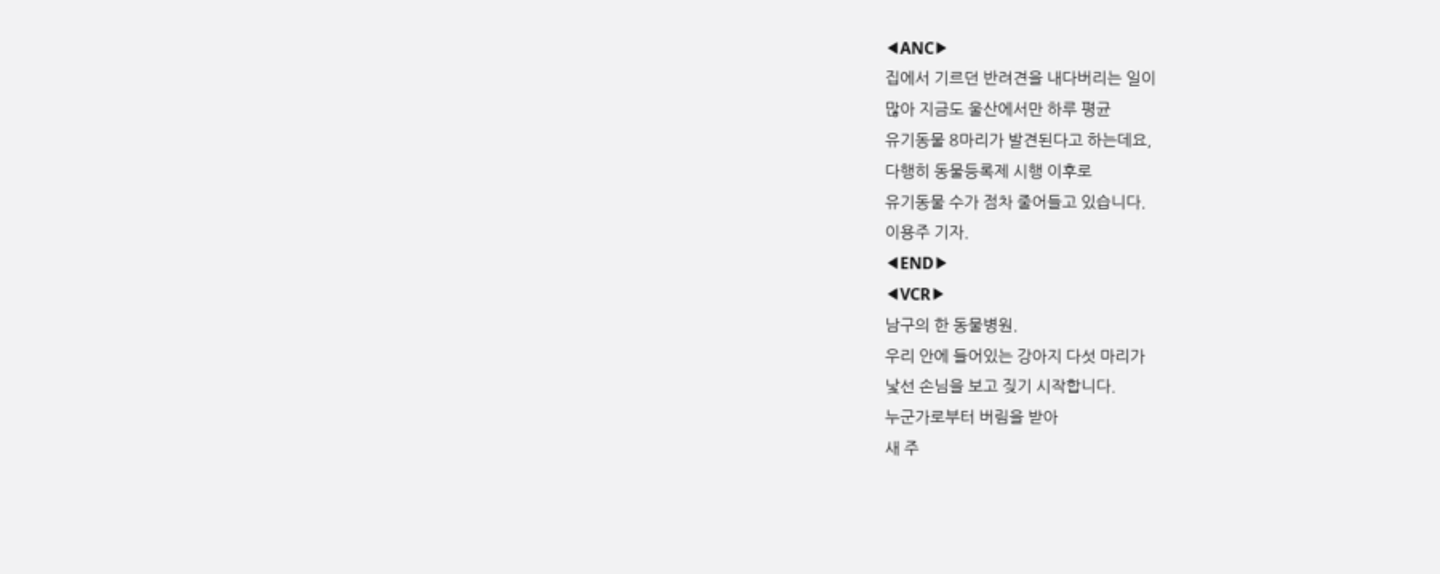◀ANC▶
집에서 기르던 반려견을 내다버리는 일이
많아 지금도 울산에서만 하루 평균
유기동물 8마리가 발견된다고 하는데요,
다행히 동물등록제 시행 이후로
유기동물 수가 점차 줄어들고 있습니다.
이용주 기자.
◀END▶
◀VCR▶
남구의 한 동물병원.
우리 안에 들어있는 강아지 다섯 마리가
낯선 손님을 보고 짖기 시작합니다.
누군가로부터 버림을 받아
새 주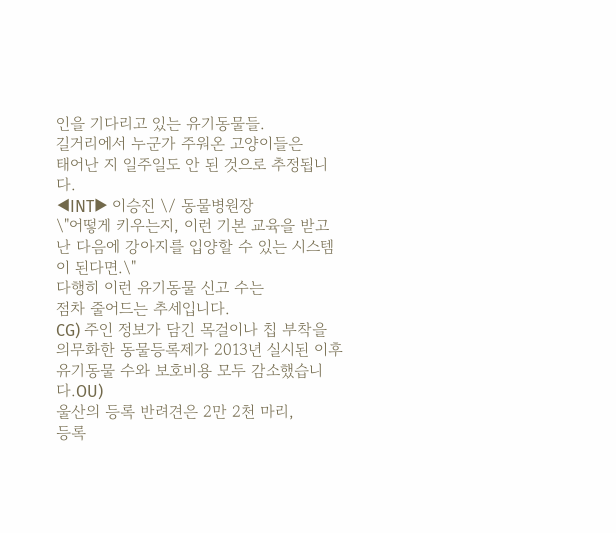인을 기다리고 있는 유기동물들.
길거리에서 누군가 주워온 고양이들은
태어난 지 일주일도 안 된 것으로 추정됩니다.
◀INT▶ 이승진 \/ 동물병원장
\"어떻게 키우는지, 이런 기본 교육을 받고 난 다음에 강아지를 입양할 수 있는 시스템이 된다면.\"
다행히 이런 유기동물 신고 수는
점차 줄어드는 추세입니다.
CG) 주인 정보가 담긴 목걸이나 칩 부착을
의무화한 동물등록제가 2013년 실시된 이후
유기동물 수와 보호비용 모두 감소했습니다.OU)
울산의 등록 반려견은 2만 2천 마리,
등록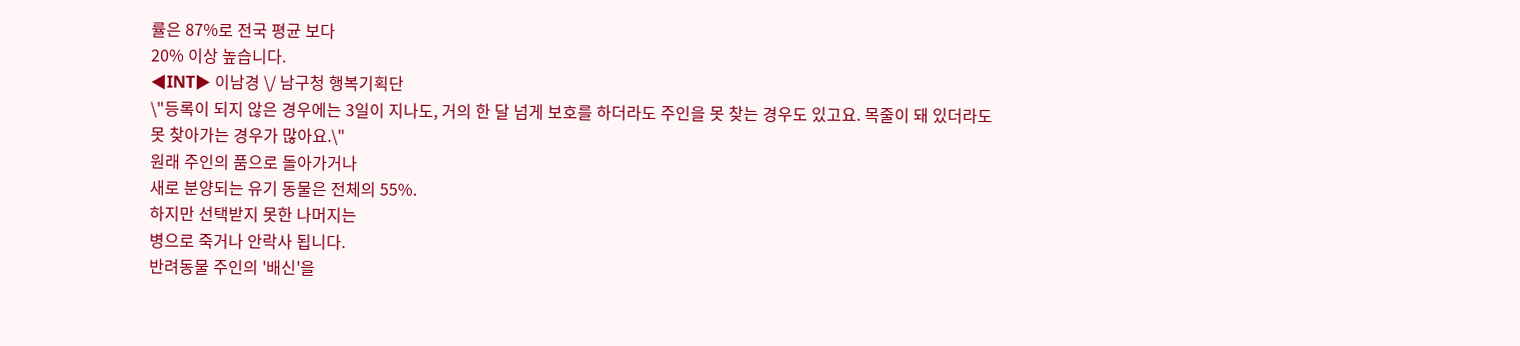률은 87%로 전국 평균 보다
20% 이상 높습니다.
◀INT▶ 이남경 \/ 남구청 행복기획단
\"등록이 되지 않은 경우에는 3일이 지나도, 거의 한 달 넘게 보호를 하더라도 주인을 못 찾는 경우도 있고요. 목줄이 돼 있더라도 못 찾아가는 경우가 많아요.\"
원래 주인의 품으로 돌아가거나
새로 분양되는 유기 동물은 전체의 55%.
하지만 선택받지 못한 나머지는
병으로 죽거나 안락사 됩니다.
반려동물 주인의 '배신'을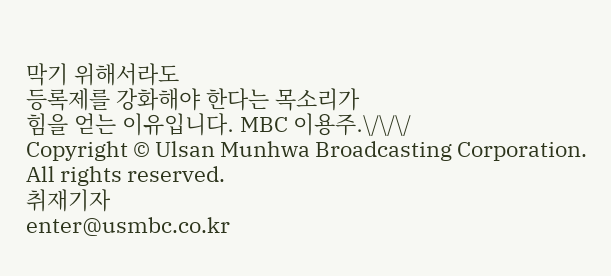막기 위해서라도
등록제를 강화해야 한다는 목소리가
힘을 얻는 이유입니다. MBC 이용주.\/\/\/
Copyright © Ulsan Munhwa Broadcasting Corporation. All rights reserved.
취재기자
enter@usmbc.co.kr